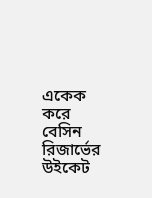একেক
করে বেসিন রিজার্ভের উইকেট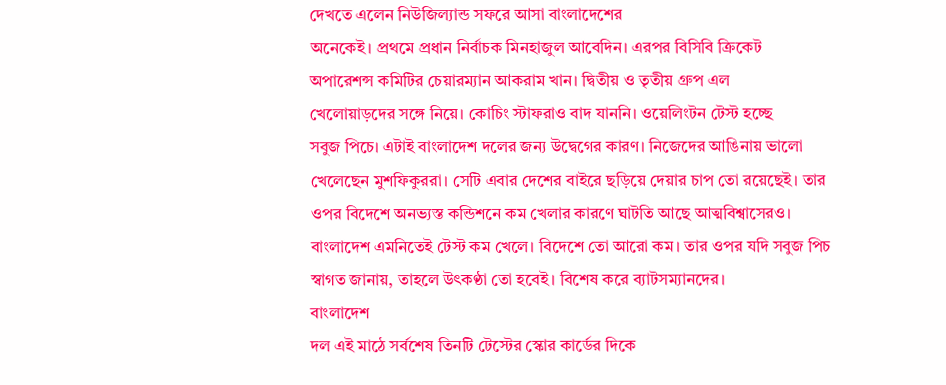দেখতে এলেন নিউজিল্যান্ড সফরে আসা বাংলাদেশের
অনেকেই। প্রথমে প্রধান নির্বাচক মিনহাজুল আবেদিন। এরপর বিসিবি ক্রিকেট
অপারেশন্স কমিটির চেয়ারম্যান আকরাম খান। দ্বিতীয় ও তৃতীয় গ্রুপ এল
খেলোয়াড়দের সঙ্গে নিয়ে। কোচিং স্টাফরাও বাদ যাননি। ওয়েলিংটন টেস্ট হচ্ছে
সবুজ পিচে। এটাই বাংলাদেশ দলের জন্য উদ্বেগের কারণ। নিজেদের আঙিনায় ভালো
খেলেছেন মুশফিকুররা। সেটি এবার দেশের বাইরে ছড়িয়ে দেয়ার চাপ তো রয়েছেই। তার
ওপর বিদেশে অনভ্যস্ত কন্ডিশনে কম খেলার কারণে ঘাটতি আছে আত্মবিশ্বাসেরও।
বাংলাদেশ এমনিতেই টেস্ট কম খেলে। বিদেশে তো আরো কম। তার ওপর যদি সবুজ পিচ
স্বাগত জানায়, তাহলে উৎকণ্ঠা তো হবেই। বিশেষ করে ব্যাটসম্যানদের।
বাংলাদেশ
দল এই মাঠে সর্বশেষ তিনটি টেস্টের স্কোর কার্ডের দিকে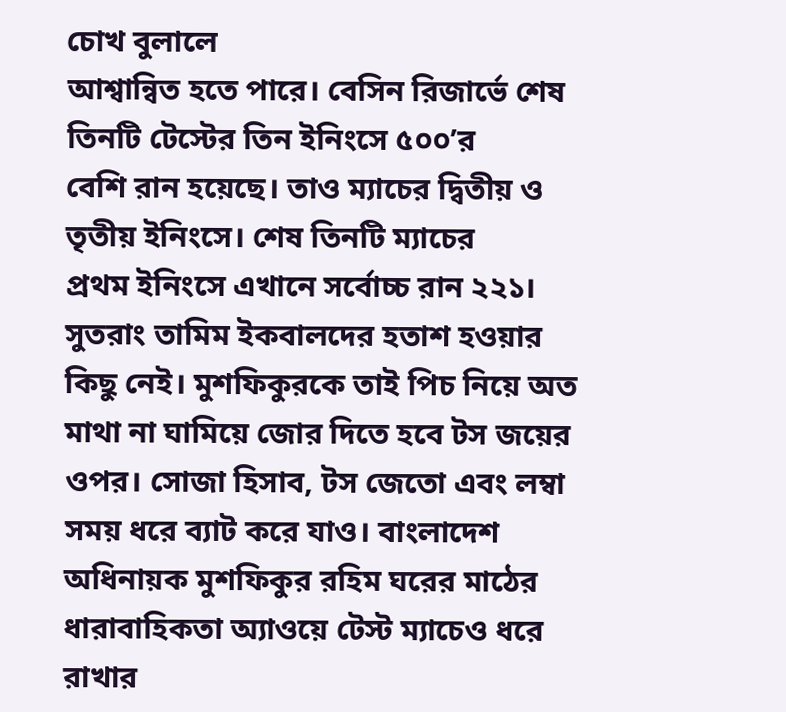চোখ বুলালে
আশ্বান্বিত হতে পারে। বেসিন রিজার্ভে শেষ তিনটি টেস্টের তিন ইনিংসে ৫০০’র
বেশি রান হয়েছে। তাও ম্যাচের দ্বিতীয় ও তৃতীয় ইনিংসে। শেষ তিনটি ম্যাচের
প্রথম ইনিংসে এখানে সর্বোচ্চ রান ২২১। সুতরাং তামিম ইকবালদের হতাশ হওয়ার
কিছু নেই। মুশফিকুরকে তাই পিচ নিয়ে অত মাথা না ঘামিয়ে জোর দিতে হবে টস জয়ের
ওপর। সোজা হিসাব, টস জেতো এবং লম্বা সময় ধরে ব্যাট করে যাও। বাংলাদেশ
অধিনায়ক মুশফিকুর রহিম ঘরের মাঠের ধারাবাহিকতা অ্যাওয়ে টেস্ট ম্যাচেও ধরে
রাখার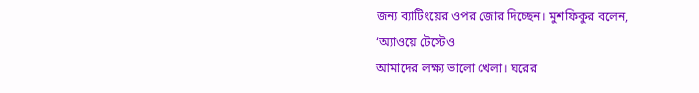জন্য ব্যাটিংয়ের ওপর জোর দিচ্ছেন। মুশফিকুর বলেন, ‘অ্যাওয়ে টেস্টেও
আমাদের লক্ষ্য ভালো খেলা। ঘরের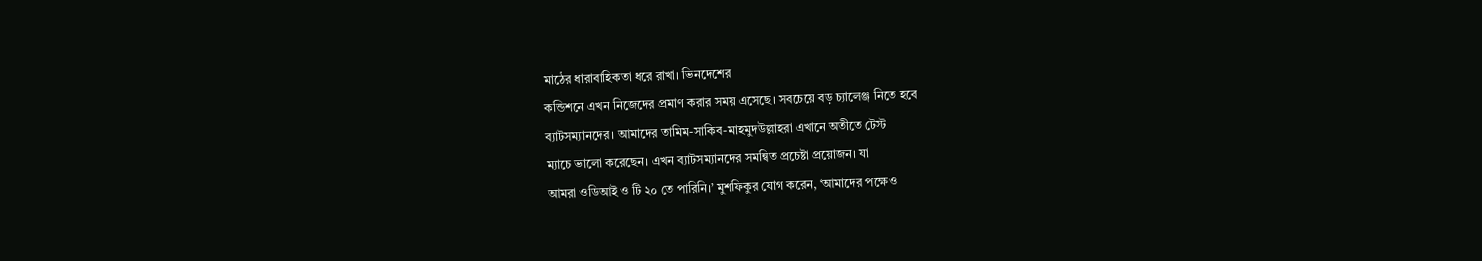মাঠের ধারাবাহিকতা ধরে রাখা। ভিনদেশের
কন্ডিশনে এখন নিজেদের প্রমাণ করার সময় এসেছে। সবচেয়ে বড় চ্যালেঞ্জ নিতে হবে
ব্যাটসম্যানদের। আমাদের তামিম-সাকিব-মাহমুদউল্লাহরা এখানে অতীতে টেস্ট
ম্যাচে ভালো করেছেন। এখন ব্যাটসম্যানদের সমন্বিত প্রচেষ্টা প্রয়োজন। যা
আমরা ওডিআই ও টি ২০ তে পারিনি।’ মুশফিকুর যোগ করেন, ‘আমাদের পক্ষেও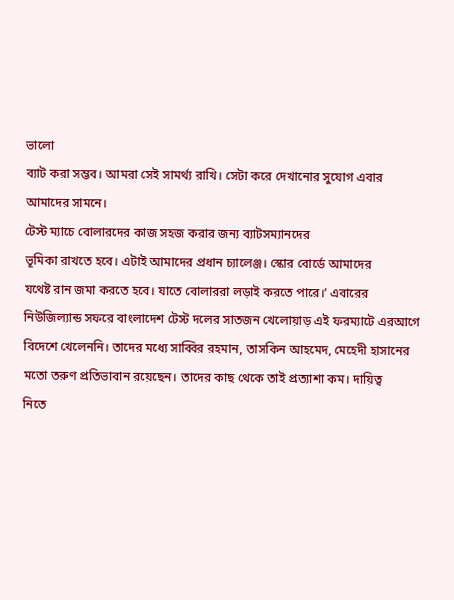ভালো
ব্যাট করা সম্ভব। আমরা সেই সামর্থ্য রাখি। সেটা করে দেখানোর সুযোগ এবার
আমাদের সামনে।
টেস্ট ম্যাচে বোলারদের কাজ সহজ করার জন্য ব্যাটসম্যানদের
ভূমিকা রাখতে হবে। এটাই আমাদের প্রধান চ্যালেঞ্জ। স্কোর বোর্ডে আমাদের
যথেষ্ট রান জমা করতে হবে। যাতে বোলাররা লড়াই করতে পারে।’ এবারের
নিউজিল্যান্ড সফরে বাংলাদেশ টেস্ট দলের সাতজন খেলোয়াড় এই ফরম্যাটে এরআগে
বিদেশে খেলেননি। তাদের মধ্যে সাব্বির রহমান, তাসকিন আহমেদ, মেহেদী হাসানের
মতো তরুণ প্রতিভাবান রয়েছেন। তাদের কাছ থেকে তাই প্রত্যাশা কম। দায়িত্ব
নিতে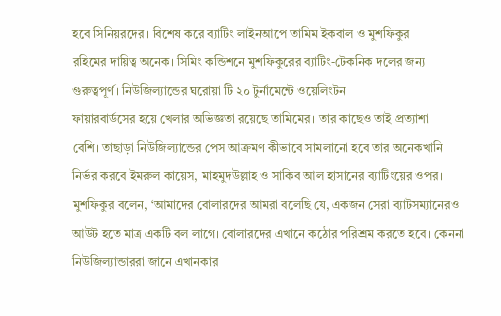হবে সিনিয়রদের। বিশেষ করে ব্যাটিং লাইনআপে তামিম ইকবাল ও মুশফিকুর
রহিমের দায়িত্ব অনেক। সিমিং কন্ডিশনে মুশফিকুরের ব্যাটিং-টেকনিক দলের জন্য
গুরুত্বপূর্ণ। নিউজিল্যান্ডের ঘরোয়া টি ২০ টুর্নামেন্টে ওয়েলিংটন
ফায়ারবার্ডসের হয়ে খেলার অভিজ্ঞতা রয়েছে তামিমের। তার কাছেও তাই প্রত্যাশা
বেশি। তাছাড়া নিউজিল্যান্ডের পেস আক্রমণ কীভাবে সামলানো হবে তার অনেকখানি
নির্ভর করবে ইমরুল কায়েস, মাহমুদউল্লাহ ও সাকিব আল হাসানের ব্যাটিংয়ের ওপর।
মুশফিকুর বলেন, ‘আমাদের বোলারদের আমরা বলেছি যে, একজন সেরা ব্যাটসম্যানেরও
আউট হতে মাত্র একটি বল লাগে। বোলারদের এখানে কঠোর পরিশ্রম করতে হবে। কেননা
নিউজিল্যান্ডাররা জানে এখানকার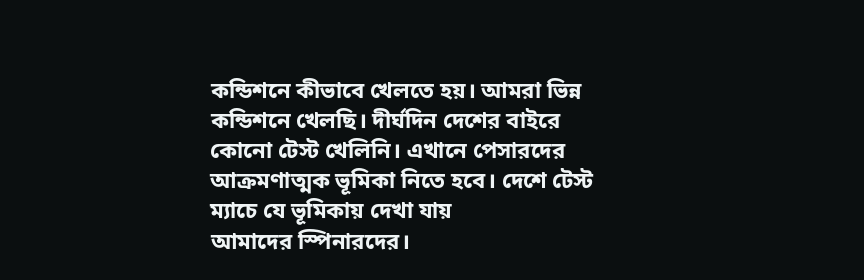কন্ডিশনে কীভাবে খেলতে হয়। আমরা ভিন্ন
কন্ডিশনে খেলছি। দীর্ঘদিন দেশের বাইরে কোনো টেস্ট খেলিনি। এখানে পেসারদের
আক্রমণাত্মক ভূমিকা নিতে হবে। দেশে টেস্ট ম্যাচে যে ভূমিকায় দেখা যায়
আমাদের স্পিনারদের।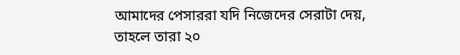আমাদের পেসাররা যদি নিজেদের সেরাটা দেয়, তাহলে তারা ২০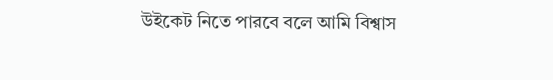উইকেট নিতে পারবে বলে আমি বিশ্বাস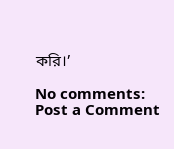করি।’

No comments:
Post a Comment